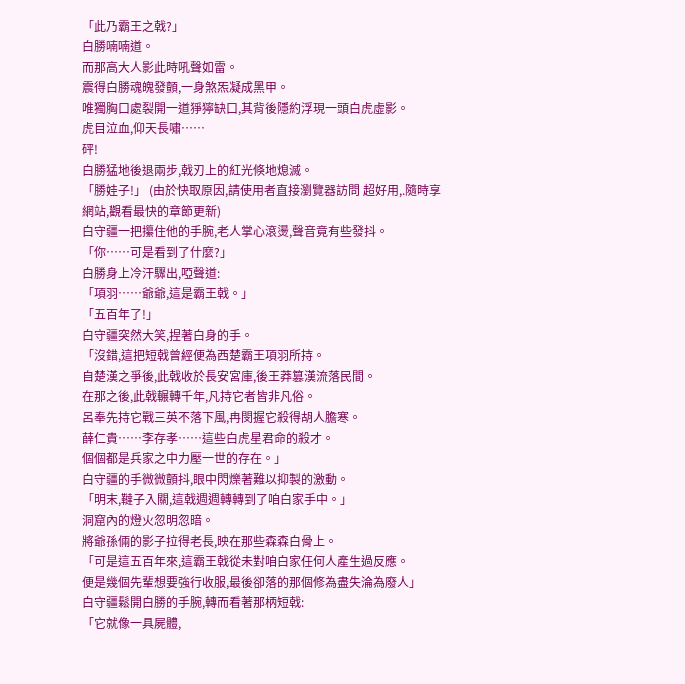「此乃霸王之戟?」
白勝喃喃道。
而那高大人影此時吼聲如雷。
震得白勝魂魄發顫,一身煞炁凝成黑甲。
唯獨胸口處裂開一道猙獰缺口,其背後隱約浮現一頭白虎虛影。
虎目泣血,仰天長嘯……
砰!
白勝猛地後退兩步,戟刃上的紅光倏地熄滅。
「勝娃子!」 (由於快取原因,請使用者直接瀏覽器訪問 超好用,.隨時享 網站,觀看最快的章節更新)
白守疆一把攥住他的手腕,老人掌心滾燙,聲音竟有些發抖。
「你……可是看到了什麼?」
白勝身上冷汗驟出,啞聲道:
「項羽……爺爺,這是霸王戟。」
「五百年了!」
白守疆突然大笑,捏著白身的手。
「沒錯,這把短戟曾經便為西楚霸王項羽所持。
自楚漢之爭後,此戟收於長安宮庫,後王莽篡漢流落民間。
在那之後,此戟輾轉千年,凡持它者皆非凡俗。
呂奉先持它戰三英不落下風,冉閔握它殺得胡人膽寒。
薛仁貴……李存孝……這些白虎星君命的殺才。
個個都是兵家之中力壓一世的存在。」
白守疆的手微微顫抖,眼中閃爍著難以抑製的激動。
「明末,韃子入關,這戟週週轉轉到了咱白家手中。」
洞窟內的燈火忽明忽暗。
將爺孫倆的影子拉得老長,映在那些森森白骨上。
「可是這五百年來,這霸王戟從未對咱白家任何人產生過反應。
便是幾個先輩想要強行收服,最後卻落的那個修為盡失淪為廢人」
白守疆鬆開白勝的手腕,轉而看著那柄短戟:
「它就像一具屍體,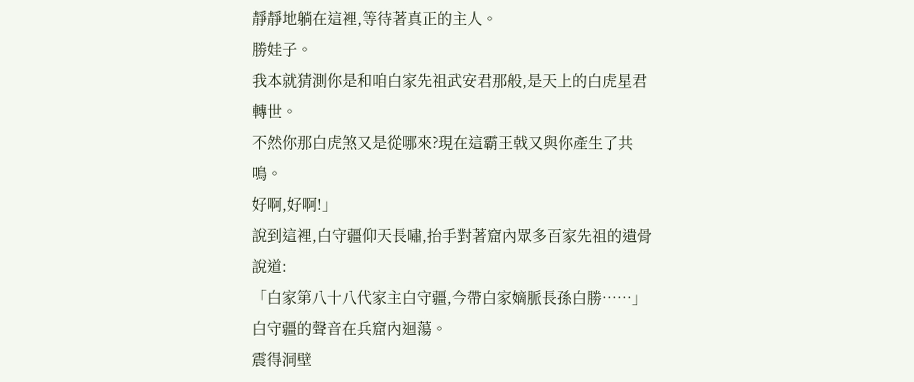靜靜地躺在這裡,等待著真正的主人。
勝娃子。
我本就猜測你是和咱白家先祖武安君那般,是天上的白虎星君轉世。
不然你那白虎煞又是從哪來?現在這霸王戟又與你產生了共鳴。
好啊,好啊!」
說到這裡,白守疆仰天長嘯,抬手對著窟內眾多百家先祖的遺骨說道:
「白家第八十八代家主白守疆,今帶白家嫡脈長孫白勝……」
白守疆的聲音在兵窟內迴蕩。
震得洞壁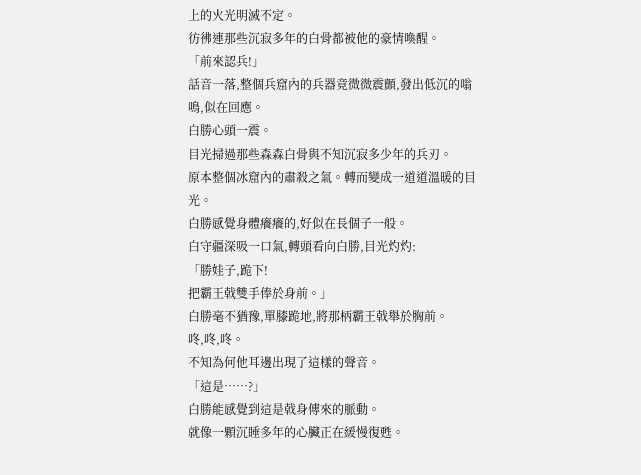上的火光明滅不定。
彷彿連那些沉寂多年的白骨都被他的豪情喚醒。
「前來認兵!」
話音一落,整個兵窟內的兵器竟微微震顫,發出低沉的嗡鳴,似在回應。
白勝心頭一震。
目光掃過那些森森白骨與不知沉寂多少年的兵刃。
原本整個冰窟內的肅殺之氣。轉而變成一道道溫暖的目光。
白勝感覺身體癢癢的,好似在長個子一般。
白守疆深吸一口氣,轉頭看向白勝,目光灼灼:
「勝娃子,跪下!
把霸王戟雙手俸於身前。」
白勝毫不猶豫,單膝跪地,將那柄霸王戟舉於胸前。
咚,咚,咚。
不知為何他耳邊出現了這樣的聲音。
「這是……?」
白勝能感覺到這是戟身傳來的脈動。
就像一顆沉睡多年的心臟正在緩慢復甦。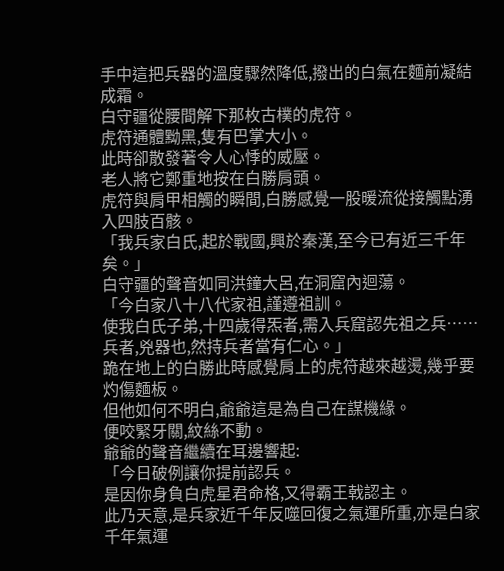手中這把兵器的溫度驟然降低,撥出的白氣在麵前凝結成霜。
白守疆從腰間解下那枚古樸的虎符。
虎符通體黝黑,隻有巴掌大小。
此時卻散發著令人心悸的威壓。
老人將它鄭重地按在白勝肩頭。
虎符與肩甲相觸的瞬間,白勝感覺一股暖流從接觸點湧入四肢百骸。
「我兵家白氏,起於戰國,興於秦漢,至今已有近三千年矣。」
白守疆的聲音如同洪鐘大呂,在洞窟內迴蕩。
「今白家八十八代家祖,謹遵祖訓。
使我白氏子弟,十四歲得炁者,需入兵窟認先祖之兵……
兵者,兇器也,然持兵者當有仁心。」
跪在地上的白勝此時感覺肩上的虎符越來越燙,幾乎要灼傷麵板。
但他如何不明白,爺爺這是為自己在謀機緣。
便咬緊牙關,紋絲不動。
爺爺的聲音繼續在耳邊響起:
「今日破例讓你提前認兵。
是因你身負白虎星君命格,又得霸王戟認主。
此乃天意,是兵家近千年反噬回復之氣運所重,亦是白家千年氣運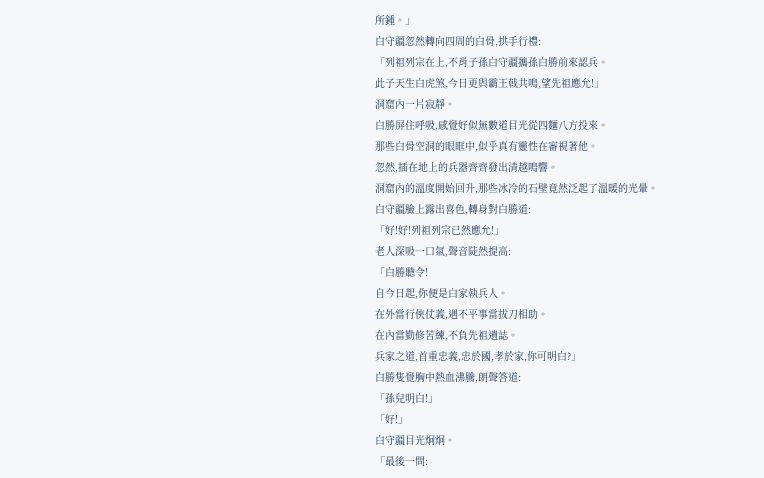所鍾。」
白守疆忽然轉向四周的白骨,拱手行禮:
「列祖列宗在上,不肖子孫白守疆攜孫白勝前來認兵。
此子天生白虎煞,今日更與霸王戟共鳴,望先祖應允!」
洞窟內一片寂靜。
白勝屏住呼吸,感覺好似無數道目光從四麵八方投來。
那些白骨空洞的眼眶中,似乎真有靈性在審視著他。
忽然,插在地上的兵器齊齊發出清越鳴響。
洞窟內的溫度開始回升,那些冰冷的石壁竟然泛起了溫暖的光暈。
白守疆臉上露出喜色,轉身對白勝道:
「好!好!列祖列宗已然應允!」
老人深吸一口氣,聲音陡然提高:
「白勝聽令!
自今日起,你便是白家執兵人。
在外當行俠仗義,遇不平事當拔刀相助。
在內當勤修苦練,不負先祖遺誌。
兵家之道,首重忠義,忠於國,孝於家,你可明白?」
白勝隻覺胸中熱血沸騰,朗聲答道:
「孫兒明白!」
「好!」
白守疆目光炯炯。
「最後一問: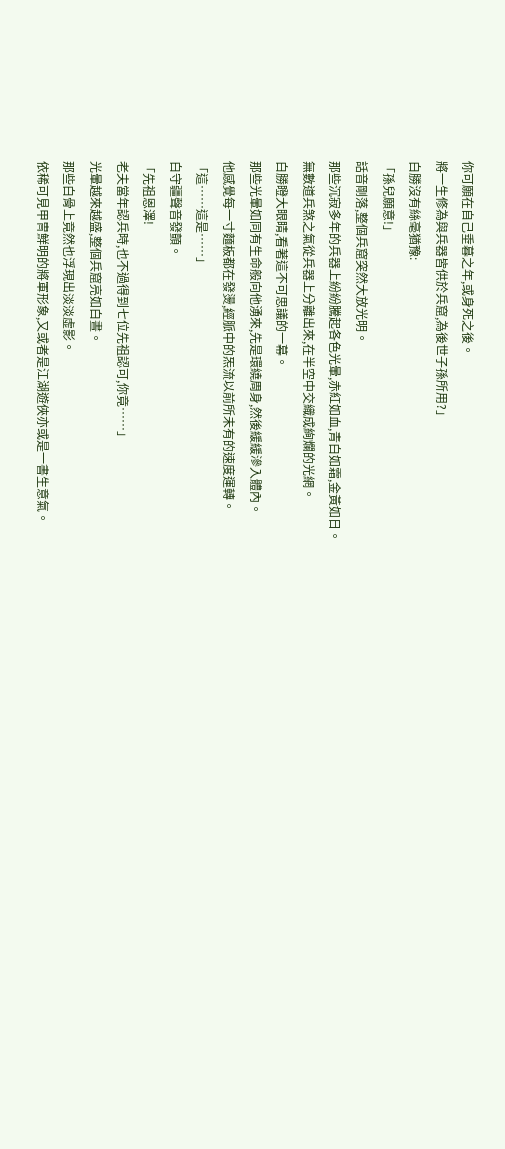你可願在自己垂暮之年,或身死之後。
將一生修為與兵器皆供於兵窟,為後世子孫所用?」
白勝沒有絲毫猶豫:
「孫兒願意!」
話音剛落,整個兵窟突然大放光明。
那些沉寂多年的兵器上紛紛騰起各色光暈,赤紅如血,青白如霜,金黃如日。
無數道兵煞之氣從兵器上分離出來,在半空中交織成絢爛的光網。
白勝瞪大眼睛,看著這不可思議的一幕。
那些光暈如同有生命般向他湧來,先是環繞周身,然後緩緩滲入體內。
他感覺每一寸麵板都在發燙,經脈中的炁流以前所未有的速度運轉。
「這……這是……」
白守疆聲音發顫。
「先祖恩澤!
老夫當年認兵時,也不過得到七位先祖認可,你竟……」
光暈越來越盛,整個兵窟亮如白晝。
那些白骨上竟然也浮現出淡淡虛影。
依稀可見甲冑鮮明的將軍形象,又或者是江湖遊俠亦或是一書生意氣。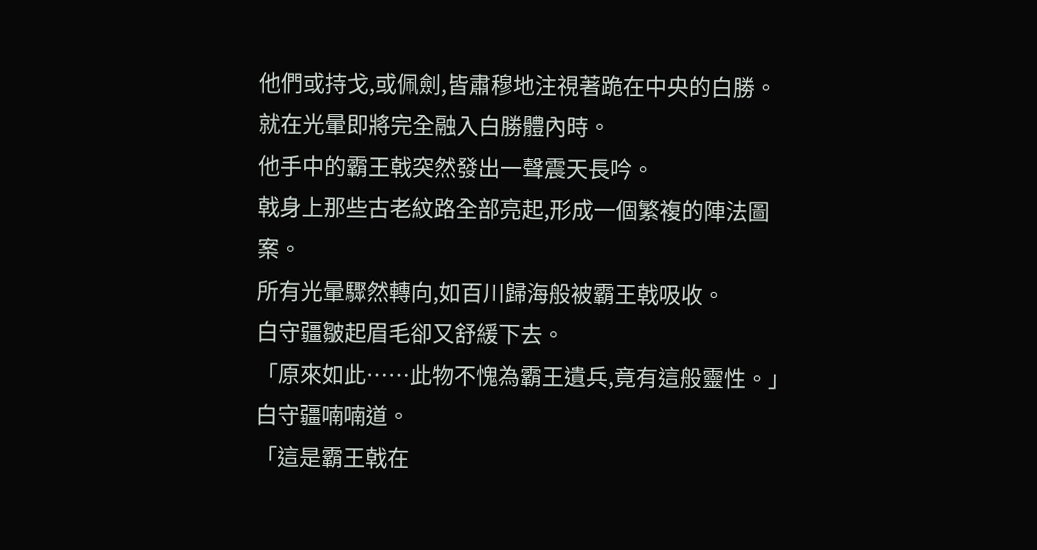他們或持戈,或佩劍,皆肅穆地注視著跪在中央的白勝。
就在光暈即將完全融入白勝體內時。
他手中的霸王戟突然發出一聲震天長吟。
戟身上那些古老紋路全部亮起,形成一個繁複的陣法圖案。
所有光暈驟然轉向,如百川歸海般被霸王戟吸收。
白守疆皺起眉毛卻又舒緩下去。
「原來如此……此物不愧為霸王遺兵,竟有這般靈性。」
白守疆喃喃道。
「這是霸王戟在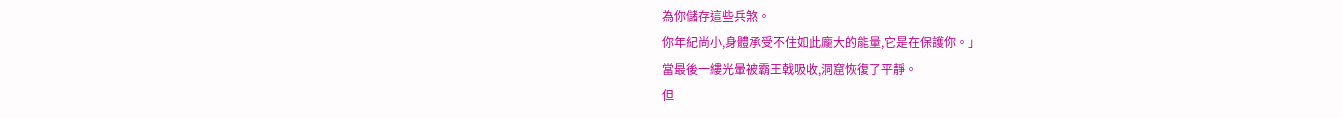為你儲存這些兵煞。
你年紀尚小,身體承受不住如此龐大的能量,它是在保護你。」
當最後一縷光暈被霸王戟吸收,洞窟恢復了平靜。
但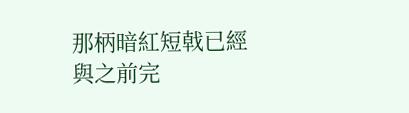那柄暗紅短戟已經與之前完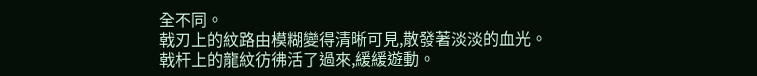全不同。
戟刃上的紋路由模糊變得清晰可見,散發著淡淡的血光。
戟杆上的龍紋彷彿活了過來,緩緩遊動。